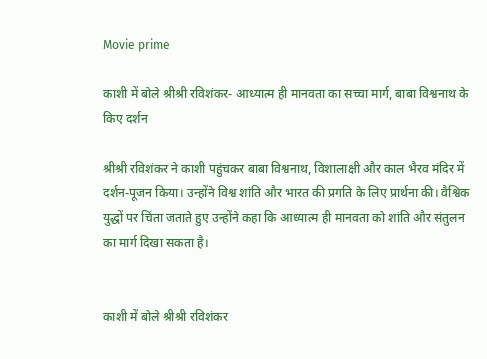Movie prime

काशी में बोले श्रीश्री रविशंकर- आध्यात्म ही मानवता का सच्चा मार्ग, बाबा विश्वनाथ के किए दर्शन

श्रीश्री रविशंकर ने काशी पहुंचकर बाबा विश्वनाथ, विशालाक्षी और काल भैरव मंदिर में दर्शन-पूजन किया। उन्होंने विश्व शांति और भारत की प्रगति के लिए प्रार्थना की। वैश्विक युद्धों पर चिंता जताते हुए उन्होंने कहा कि आध्यात्म ही मानवता को शांति और संतुलन का मार्ग दिखा सकता है।


काशी में बोले श्रीश्री रविशंकर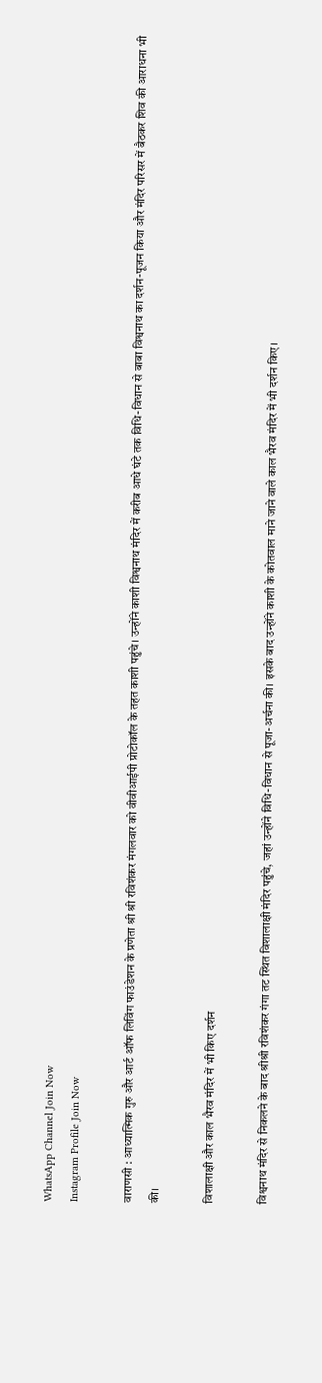WhatsApp Channel Join Now
Instagram Profile Join Now

वाराणसी : आध्यात्मिक गुरु और आर्ट ऑफ लिविंग फाउंडेशन के प्रणेता श्री श्री रविशंकर मंगलवार को वीवीआईपी प्रोटोकॉल के तहत काशी पहुंचे। उन्होंने काशी विश्वनाथ मंदिर में करीब आधे घंटे तक विधि-विधान से बाबा विश्वनाथ का दर्शन-पूजन किया और मंदिर परिसर में बैठकर शिव की आराधना भी की।

विशालाक्षी और काल भैरव मंदिर में भी किए दर्शन

विश्वनाथ मंदिर से निकलने के बाद श्रीश्री रविशंकर गंगा तट स्थित विशालाक्षी मंदिर पहुंचे, जहां उन्होंने विधि-विधान से पूजा-अर्चना की। इसके बाद उन्होंने काशी के कोतवाल माने जाने वाले काल भैरव मंदिर में भी दर्शन किए।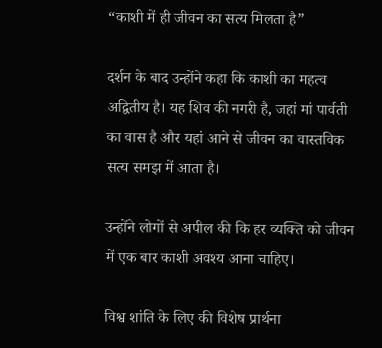“काशी में ही जीवन का सत्य मिलता है”

दर्शन के बाद उन्होंने कहा कि काशी का महत्व अद्वितीय है। यह शिव की नगरी है, जहां मां पार्वती का वास है और यहां आने से जीवन का वास्तविक सत्य समझ में आता है।

उन्होंने लोगों से अपील की कि हर व्यक्ति को जीवन में एक बार काशी अवश्य आना चाहिए।

विश्व शांति के लिए की विशेष प्रार्थना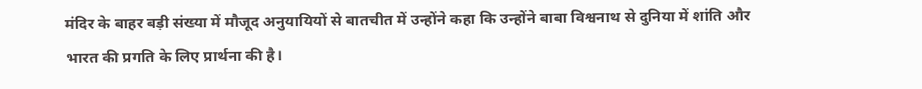मंदिर के बाहर बड़ी संख्या में मौजूद अनुयायियों से बातचीत में उन्होंने कहा कि उन्होंने बाबा विश्वनाथ से दुनिया में शांति और भारत की प्रगति के लिए प्रार्थना की है।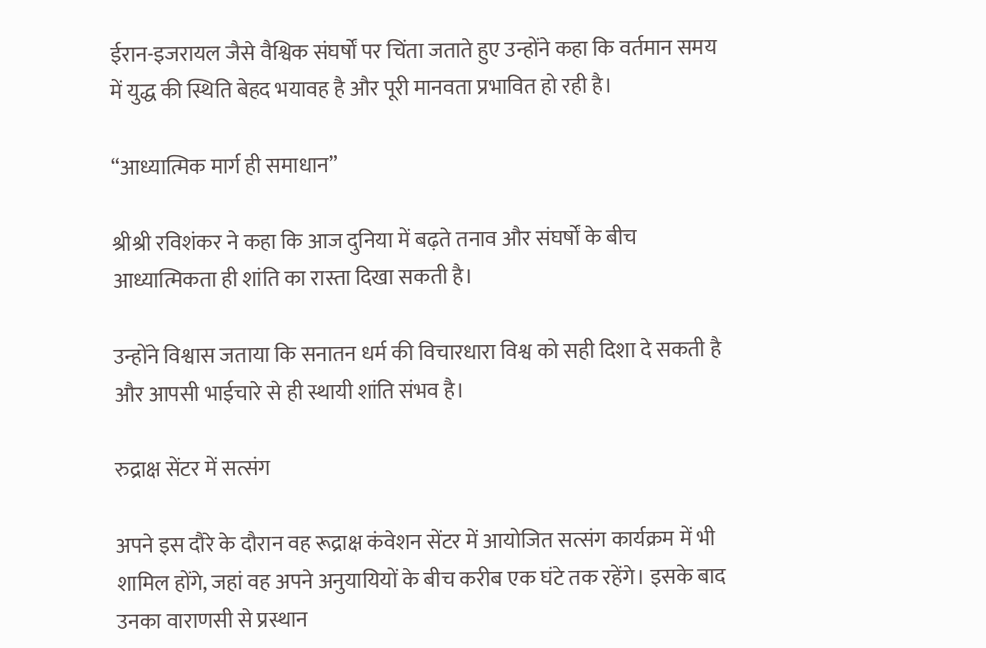ईरान-इजरायल जैसे वैश्विक संघर्षों पर चिंता जताते हुए उन्होंने कहा कि वर्तमान समय में युद्ध की स्थिति बेहद भयावह है और पूरी मानवता प्रभावित हो रही है।

“आध्यात्मिक मार्ग ही समाधान”

श्रीश्री रविशंकर ने कहा कि आज दुनिया में बढ़ते तनाव और संघर्षों के बीच आध्यात्मिकता ही शांति का रास्ता दिखा सकती है।

उन्होंने विश्वास जताया कि सनातन धर्म की विचारधारा विश्व को सही दिशा दे सकती है और आपसी भाईचारे से ही स्थायी शांति संभव है।

रुद्राक्ष सेंटर में सत्संग

अपने इस दौरे के दौरान वह रूद्राक्ष कंवेशन सेंटर में आयोजित सत्संग कार्यक्रम में भी शामिल होंगे, जहां वह अपने अनुयायियों के बीच करीब एक घंटे तक रहेंगे। इसके बाद उनका वाराणसी से प्रस्थान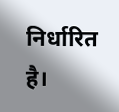निर्धारित है।